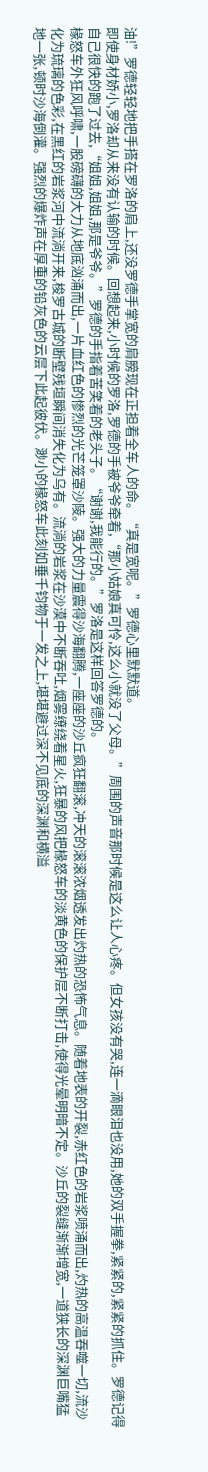油!”罗德轻轻地把手搭在罗洛的肩上,还没罗德手掌宽的肩膀现在正担着全车人的命。“真是宽呢。”罗德心里默默道。
即使身材娇小,罗洛却从来没有认输的时候。回想起来,小时候的罗洛,罗德的手被爷爷牵着,“那小姑娘真可怜,这么小就没了父母。”周围的声音那时候是这么让人心疼。但女孩没有哭,连一滴眼泪也没用,她的双手握拳,紧紧的,紧紧的抓住。罗德记得自己很快的跑了过去,“姐姐,姐姐,那是爷爷。”罗德的手指着苦笑着的老头子。“谢谢,我能行的。”罗洛是这样回答罗德的。
椽怒车外狂风呼啸,一股磅礴的大力从地底汹涌而出,一片血红色的惨烈的光芒笼罩沙陵。强大的力量震得沙海翻腾,一座座的沙丘疯狂翻滚,冲天的滚滚浓烟透发出灼热的恐怖气息。随着地表的开裂,赤红色的岩浆喷涌而出,灼热的高温吞噬一切,流沙化为琉璃的色彩,在黑红的岩浆河中流淌开来,梭罗古城的断壁残垣瞬间消失化为乌有。流淌的岩浆在沙漠中不断吞吐,烟雾缭绕着星火,狂暴的风把椽怒车的淡黄色的保护层不断打击,使得光晕明暗不定。沙丘的裂缝渐渐增宽,一道狭长的深渊巨嘴猛地一张,顿时沙海倒灌。强烈的爆炸声在厚重的铅灰色的云层下此起彼伏。渺小的椽怒车此刻如垂千钧物于一发之上,堪堪避过深不见底的深渊和横溢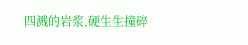四溅的岩浆,硬生生撞碎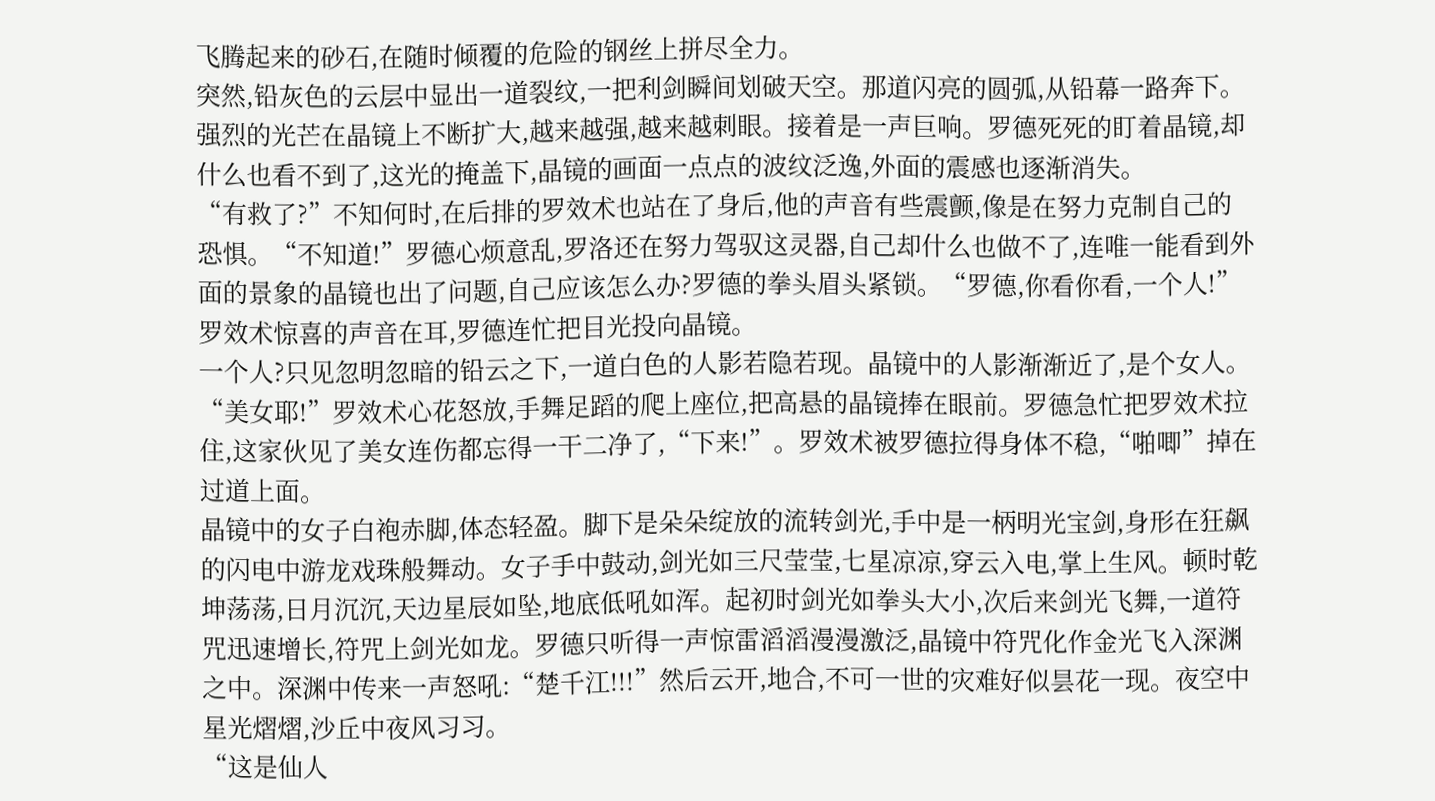飞腾起来的砂石,在随时倾覆的危险的钢丝上拼尽全力。
突然,铅灰色的云层中显出一道裂纹,一把利剑瞬间划破天空。那道闪亮的圆弧,从铅幕一路奔下。强烈的光芒在晶镜上不断扩大,越来越强,越来越刺眼。接着是一声巨响。罗德死死的盯着晶镜,却什么也看不到了,这光的掩盖下,晶镜的画面一点点的波纹泛逸,外面的震感也逐渐消失。
“有救了?”不知何时,在后排的罗效术也站在了身后,他的声音有些震颤,像是在努力克制自己的恐惧。“不知道!”罗德心烦意乱,罗洛还在努力驾驭这灵器,自己却什么也做不了,连唯一能看到外面的景象的晶镜也出了问题,自己应该怎么办?罗德的拳头眉头紧锁。“罗德,你看你看,一个人!”罗效术惊喜的声音在耳,罗德连忙把目光投向晶镜。
一个人?只见忽明忽暗的铅云之下,一道白色的人影若隐若现。晶镜中的人影渐渐近了,是个女人。“美女耶!”罗效术心花怒放,手舞足蹈的爬上座位,把高悬的晶镜捧在眼前。罗德急忙把罗效术拉住,这家伙见了美女连伤都忘得一干二净了,“下来!”。罗效术被罗德拉得身体不稳,“啪唧”掉在过道上面。
晶镜中的女子白袍赤脚,体态轻盈。脚下是朵朵绽放的流转剑光,手中是一柄明光宝剑,身形在狂飙的闪电中游龙戏珠般舞动。女子手中鼓动,剑光如三尺莹莹,七星凉凉,穿云入电,掌上生风。顿时乾坤荡荡,日月沉沉,天边星辰如坠,地底低吼如浑。起初时剑光如拳头大小,次后来剑光飞舞,一道符咒迅速增长,符咒上剑光如龙。罗德只听得一声惊雷滔滔漫漫激泛,晶镜中符咒化作金光飞入深渊之中。深渊中传来一声怒吼:“楚千江!!!”然后云开,地合,不可一世的灾难好似昙花一现。夜空中星光熠熠,沙丘中夜风习习。
“这是仙人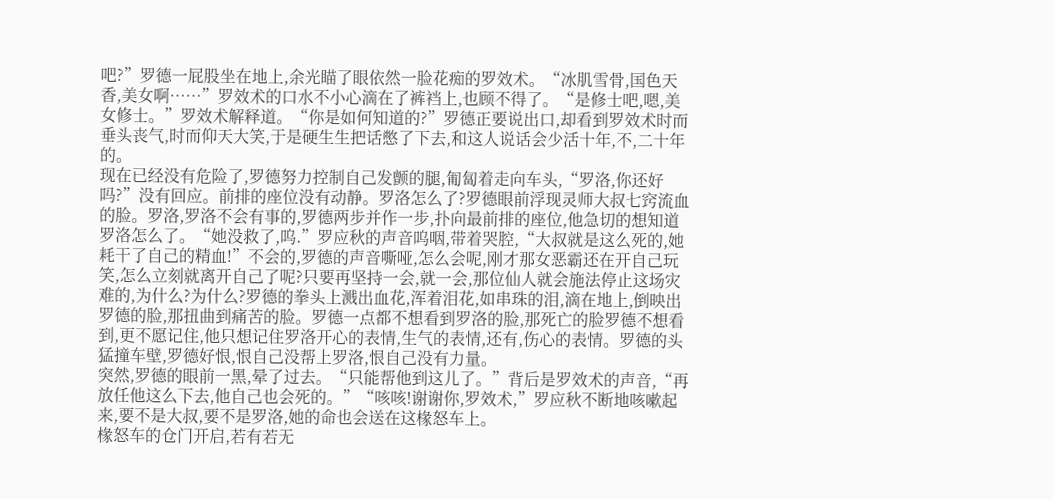吧?”罗德一屁股坐在地上,余光瞄了眼依然一脸花痴的罗效术。“冰肌雪骨,国色天香,美女啊……”罗效术的口水不小心滴在了裤裆上,也顾不得了。“是修士吧,嗯,美女修士。”罗效术解释道。“你是如何知道的?”罗德正要说出口,却看到罗效术时而垂头丧气,时而仰天大笑,于是硬生生把话憋了下去,和这人说话会少活十年,不,二十年的。
现在已经没有危险了,罗德努力控制自己发颤的腿,匍匐着走向车头,“罗洛,你还好吗?”没有回应。前排的座位没有动静。罗洛怎么了?罗德眼前浮现灵师大叔七窍流血的脸。罗洛,罗洛不会有事的,罗德两步并作一步,扑向最前排的座位,他急切的想知道罗洛怎么了。“她没救了,呜.”罗应秋的声音呜咽,带着哭腔,“大叔就是这么死的,她耗干了自己的精血!”不会的,罗德的声音嘶哑,怎么会呢,刚才那女恶霸还在开自己玩笑,怎么立刻就离开自己了呢?只要再坚持一会,就一会,那位仙人就会施法停止这场灾难的,为什么?为什么?罗德的拳头上溅出血花,浑着泪花,如串珠的泪,滴在地上,倒映出罗德的脸,那扭曲到痛苦的脸。罗德一点都不想看到罗洛的脸,那死亡的脸罗德不想看到,更不愿记住,他只想记住罗洛开心的表情,生气的表情,还有,伤心的表情。罗德的头猛撞车壁,罗德好恨,恨自己没帮上罗洛,恨自己没有力量。
突然,罗德的眼前一黑,晕了过去。“只能帮他到这儿了。”背后是罗效术的声音,“再放任他这么下去,他自己也会死的。”“咳咳!谢谢你,罗效术,”罗应秋不断地咳嗽起来,要不是大叔,要不是罗洛,她的命也会送在这椽怒车上。
椽怒车的仓门开启,若有若无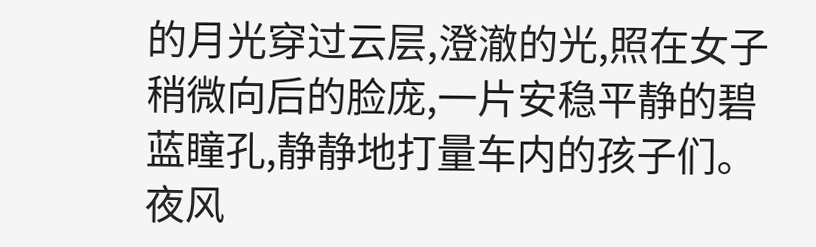的月光穿过云层,澄澈的光,照在女子稍微向后的脸庞,一片安稳平静的碧蓝瞳孔,静静地打量车内的孩子们。夜风